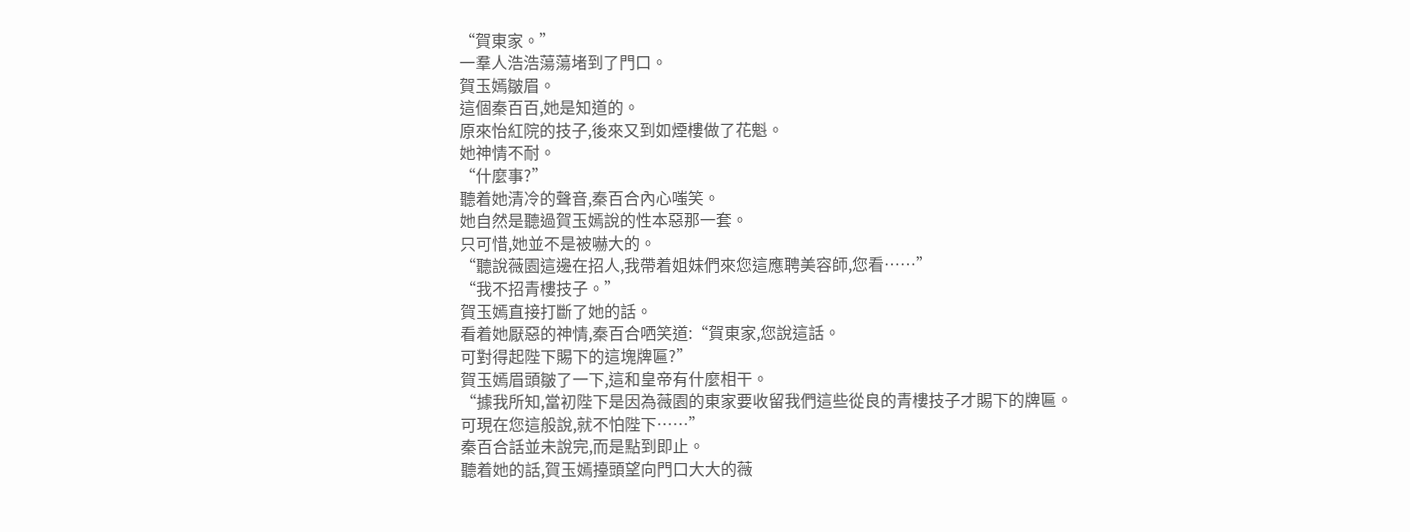“賀東家。”
一羣人浩浩蕩蕩堵到了門口。
賀玉嫣皺眉。
這個秦百百,她是知道的。
原來怡紅院的技子,後來又到如煙樓做了花魁。
她神情不耐。
“什麼事?”
聽着她清冷的聲音,秦百合內心嗤笑。
她自然是聽過賀玉嫣說的性本惡那一套。
只可惜,她並不是被嚇大的。
“聽說薇園這邊在招人,我帶着姐妹們來您這應聘美容師,您看……”
“我不招青樓技子。”
賀玉嫣直接打斷了她的話。
看着她厭惡的神情,秦百合哂笑道:“賀東家,您說這話。
可對得起陛下賜下的這塊牌匾?”
賀玉嫣眉頭皺了一下,這和皇帝有什麼相干。
“據我所知,當初陛下是因為薇園的東家要收留我們這些從良的青樓技子才賜下的牌匾。
可現在您這般說,就不怕陛下……”
秦百合話並未說完,而是點到即止。
聽着她的話,賀玉嫣擡頭望向門口大大的薇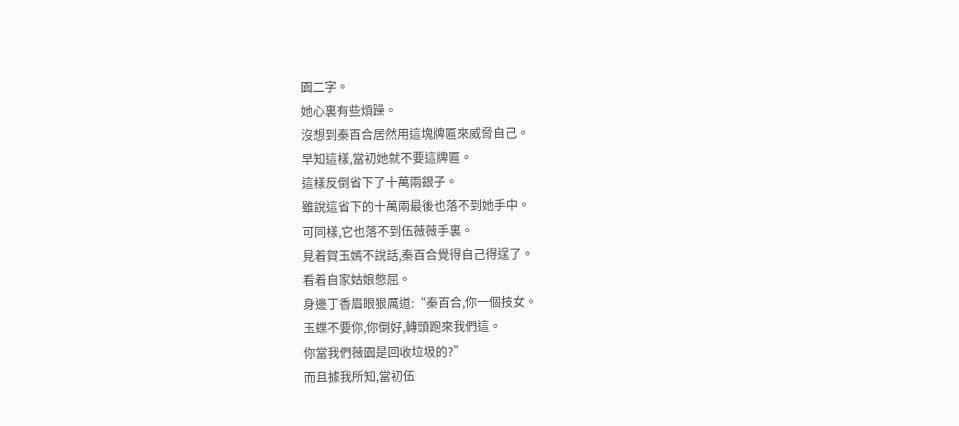園二字。
她心裏有些煩躁。
沒想到秦百合居然用這塊牌匾來威脅自己。
早知這樣,當初她就不要這牌匾。
這樣反倒省下了十萬兩銀子。
雖說這省下的十萬兩最後也落不到她手中。
可同樣,它也落不到伍薇薇手裏。
見着賀玉嫣不說話,秦百合覺得自己得逞了。
看着自家姑娘憋屈。
身邊丁香眉眼狠厲道:“秦百合,你一個技女。
玉蝶不要你,你倒好,轉頭跑來我們這。
你當我們薇園是回收垃圾的?”
而且據我所知,當初伍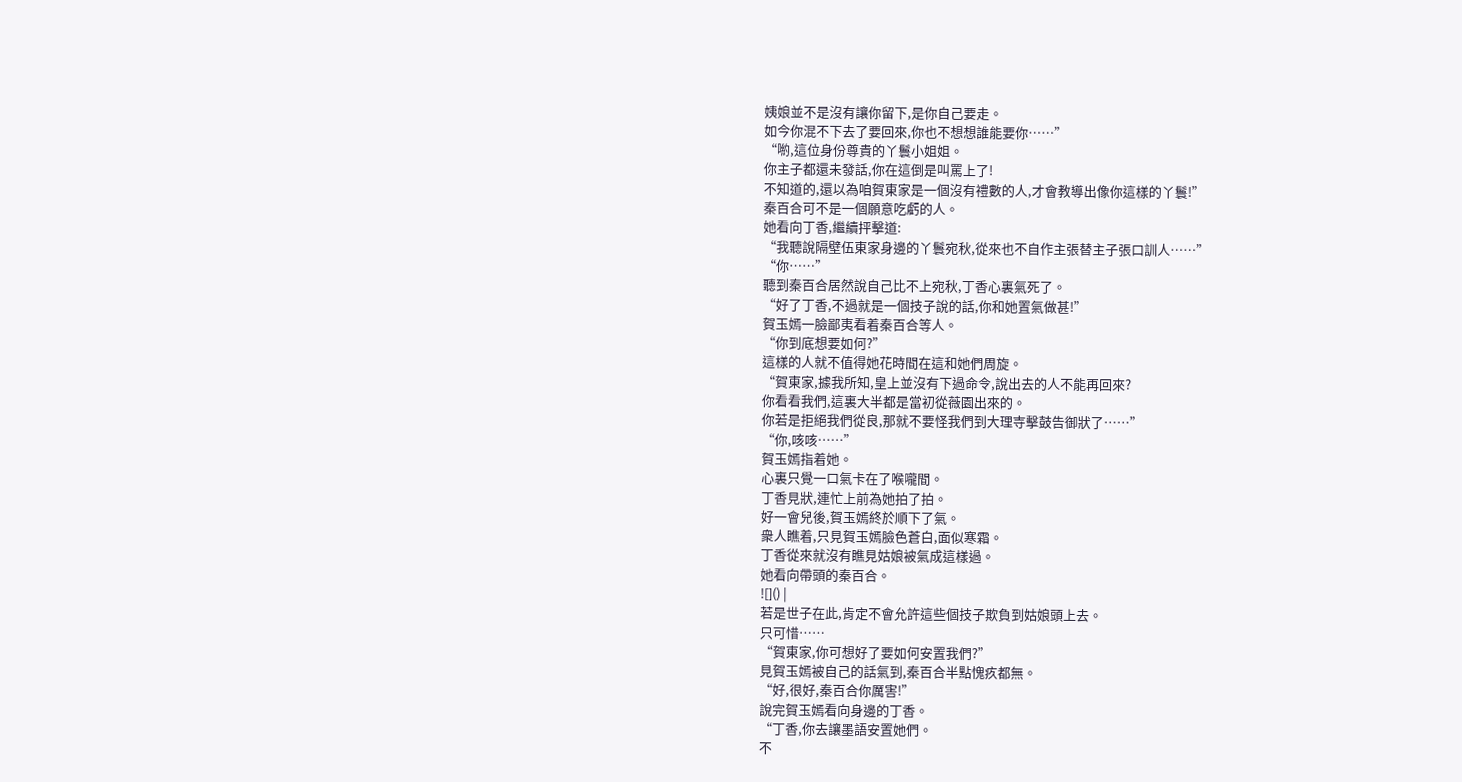姨娘並不是沒有讓你留下,是你自己要走。
如今你混不下去了要回來,你也不想想誰能要你……”
“喲,這位身份尊貴的丫鬟小姐姐。
你主子都還未發話,你在這倒是叫罵上了!
不知道的,還以為咱賀東家是一個沒有禮數的人,才會教導出像你這樣的丫鬟!”
秦百合可不是一個願意吃虧的人。
她看向丁香,繼續抨擊道:
“我聽說隔壁伍東家身邊的丫鬟宛秋,從來也不自作主張替主子張口訓人……”
“你……”
聽到秦百合居然說自己比不上宛秋,丁香心裏氣死了。
“好了丁香,不過就是一個技子說的話,你和她置氣做甚!”
賀玉嫣一臉鄙夷看着秦百合等人。
“你到底想要如何?”
這樣的人就不值得她花時間在這和她們周旋。
“賀東家,據我所知,皇上並沒有下過命令,說出去的人不能再回來?
你看看我們,這裏大半都是當初從薇園出來的。
你若是拒絕我們從良,那就不要怪我們到大理寺擊鼓告御狀了……”
“你,咳咳……”
賀玉嫣指着她。
心裏只覺一口氣卡在了喉嚨間。
丁香見狀,連忙上前為她拍了拍。
好一會兒後,賀玉嫣終於順下了氣。
衆人瞧着,只見賀玉嫣臉色蒼白,面似寒霜。
丁香從來就沒有瞧見姑娘被氣成這樣過。
她看向帶頭的秦百合。
![]() |
若是世子在此,肯定不會允許這些個技子欺負到姑娘頭上去。
只可惜……
“賀東家,你可想好了要如何安置我們?”
見賀玉嫣被自己的話氣到,秦百合半點愧疚都無。
“好,很好,秦百合你厲害!”
說完賀玉嫣看向身邊的丁香。
“丁香,你去讓墨語安置她們。
不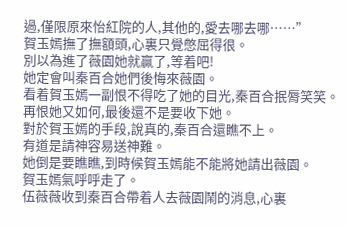過,僅限原來怡紅院的人,其他的,愛去哪去哪……”
賀玉嫣撫了撫額頭,心裏只覺憋屈得很。
別以為進了薇園她就贏了,等着吧!
她定會叫秦百合她們後悔來薇園。
看着賀玉嫣一副恨不得吃了她的目光,秦百合抿脣笑笑。
再恨她又如何,最後還不是要收下她。
對於賀玉嫣的手段,說真的,秦百合還瞧不上。
有道是請神容易送神難。
她倒是要瞧瞧,到時候賀玉嫣能不能將她請出薇園。
賀玉嫣氣呼呼走了。
伍薇薇收到秦百合帶着人去薇園鬧的消息,心裏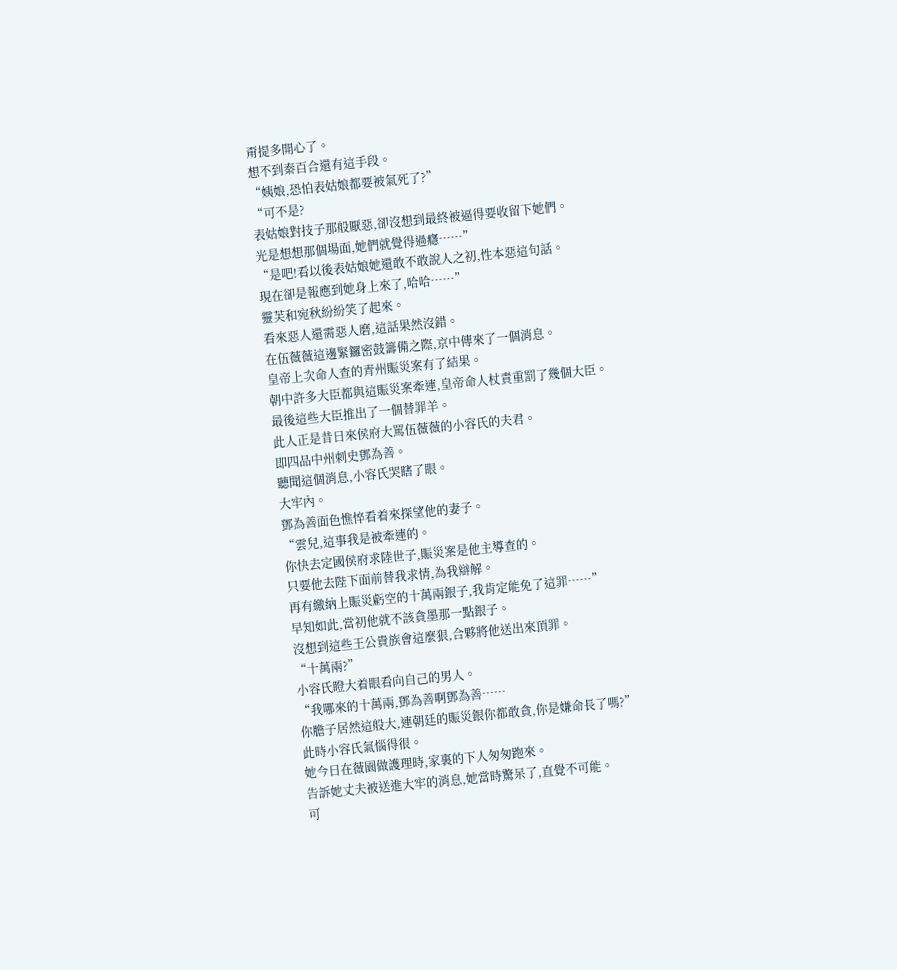甭提多開心了。
想不到秦百合還有這手段。
“姨娘,恐怕表姑娘都要被氣死了?”
“可不是?
表姑娘對技子那般厭惡,卻沒想到最終被逼得要收留下她們。
光是想想那個場面,她們就覺得過癮……”
“是吧!看以後表姑娘她還敢不敢說人之初,性本惡這句話。
現在卻是報應到她身上來了,哈哈……”
靈芙和宛秋紛紛笑了起來。
看來惡人還需惡人磨,這話果然沒錯。
在伍薇薇這邊緊鑼密鼓籌備之際,京中傳來了一個消息。
皇帝上次命人查的青州賑災案有了結果。
朝中許多大臣都與這賑災案牽連,皇帝命人杖責重罰了幾個大臣。
最後這些大臣推出了一個替罪羊。
此人正是昔日來侯府大罵伍薇薇的小容氏的夫君。
即四品中州刺史鄧為善。
聽聞這個消息,小容氏哭瞎了眼。
大牢內。
鄧為善面色憔悴看着來探望他的妻子。
“雲兒,這事我是被牽連的。
你快去定國侯府求陸世子,賑災案是他主導查的。
只要他去陛下面前替我求情,為我辯解。
再有繳納上賑災虧空的十萬兩銀子,我肯定能免了這罪……”
早知如此,當初他就不該貪墨那一點銀子。
沒想到這些王公貴族會這麼狠,合夥將他送出來頂罪。
“十萬兩?”
小容氏瞪大着眼看向自己的男人。
“我哪來的十萬兩,鄧為善啊鄧為善……
你膽子居然這般大,連朝廷的賑災銀你都敢貪,你是嫌命長了嗎?”
此時小容氏氣惱得很。
她今日在薇園做護理時,家裏的下人匆匆跑來。
告訴她丈夫被送進大牢的消息,她當時驚呆了,直覺不可能。
可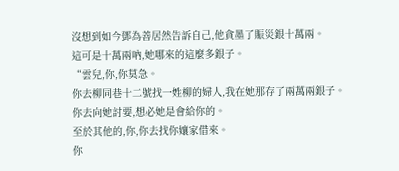沒想到如今鄧為善居然告訴自己,他貪墨了賑災銀十萬兩。
這可是十萬兩吶,她哪來的這麼多銀子。
“雲兒,你,你莫急。
你去柳同巷十二號找一姓柳的婦人,我在她那存了兩萬兩銀子。
你去向她討要,想必她是會給你的。
至於其他的,你,你去找你孃家借來。
你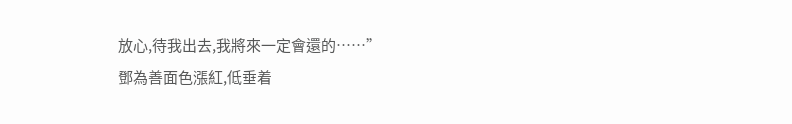放心,待我出去,我將來一定會還的……”
鄧為善面色漲紅,低垂着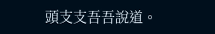頭支支吾吾說道。